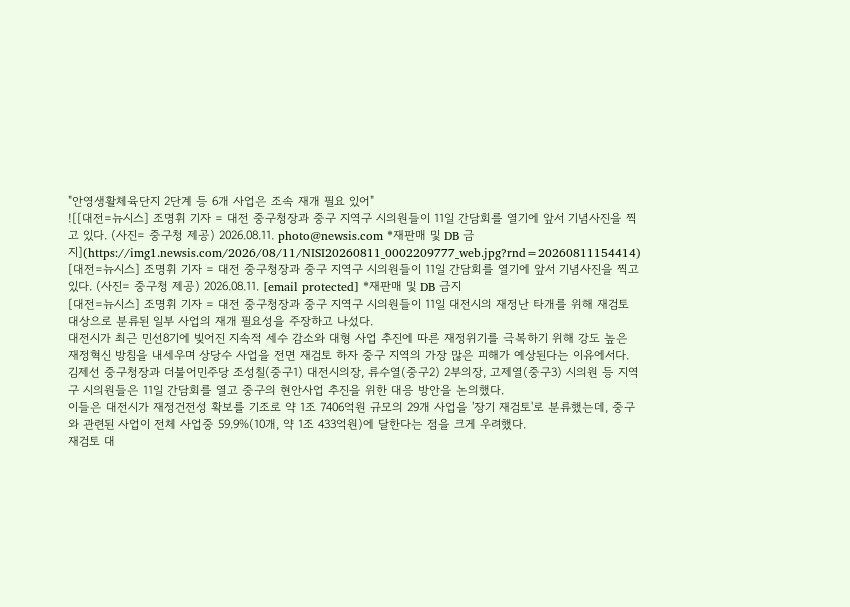"안영생활체육단지 2단계 등 6개 사업은 조속 재개 필요 있어"
![[대전=뉴시스] 조명휘 기자 = 대전 중구청장과 중구 지역구 시의원들이 11일 간담회를 열기에 앞서 기념사진을 찍고 있다. (사진= 중구청 제공) 2026.08.11. photo@newsis.com *재판매 및 DB 금지](https://img1.newsis.com/2026/08/11/NISI20260811_0002209777_web.jpg?rnd=20260811154414)
[대전=뉴시스] 조명휘 기자 = 대전 중구청장과 중구 지역구 시의원들이 11일 간담회를 열기에 앞서 기념사진을 찍고 있다. (사진= 중구청 제공) 2026.08.11. [email protected] *재판매 및 DB 금지
[대전=뉴시스] 조명휘 기자 = 대전 중구청장과 중구 지역구 시의원들이 11일 대전시의 재정난 타개를 위해 재검토 대상으로 분류된 일부 사업의 재개 필요성을 주장하고 나섰다.
대전시가 최근 민선8기에 빚어진 지속적 세수 감소와 대형 사업 추진에 따른 재정위기를 극복하기 위해 강도 높은 재정혁신 방침을 내세우며 상당수 사업을 전면 재검토 하자 중구 지역의 가장 많은 피해가 예상된다는 이유에서다.
김제선 중구청장과 더불어민주당 조성칠(중구1) 대전시의장, 류수열(중구2) 2부의장, 고제열(중구3) 시의원 등 지역구 시의원들은 11일 간담회를 열고 중구의 현안사업 추진을 위한 대응 방안을 논의했다.
이들은 대전시가 재정건전성 확보를 기조로 약 1조 7406억원 규모의 29개 사업을 '장기 재검토'로 분류했는데, 중구와 관련된 사업이 전체 사업중 59.9%(10개, 약 1조 433억원)에 달한다는 점을 크게 우려했다.
재검토 대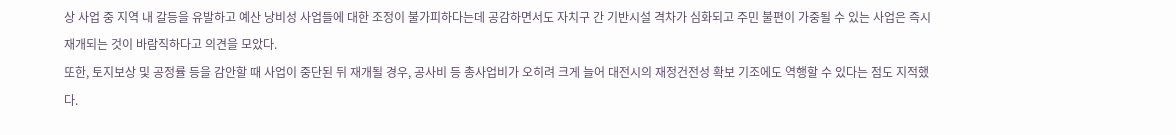상 사업 중 지역 내 갈등을 유발하고 예산 낭비성 사업들에 대한 조정이 불가피하다는데 공감하면서도 자치구 간 기반시설 격차가 심화되고 주민 불편이 가중될 수 있는 사업은 즉시 재개되는 것이 바람직하다고 의견을 모았다.
또한, 토지보상 및 공정률 등을 감안할 때 사업이 중단된 뒤 재개될 경우, 공사비 등 총사업비가 오히려 크게 늘어 대전시의 재정건전성 확보 기조에도 역행할 수 있다는 점도 지적했다.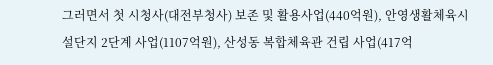그러면서 첫 시청사(대전부청사) 보존 및 활용사업(440억원), 안영생활체육시설단지 2단계 사업(1107억원), 산성동 복합체육관 건립 사업(417억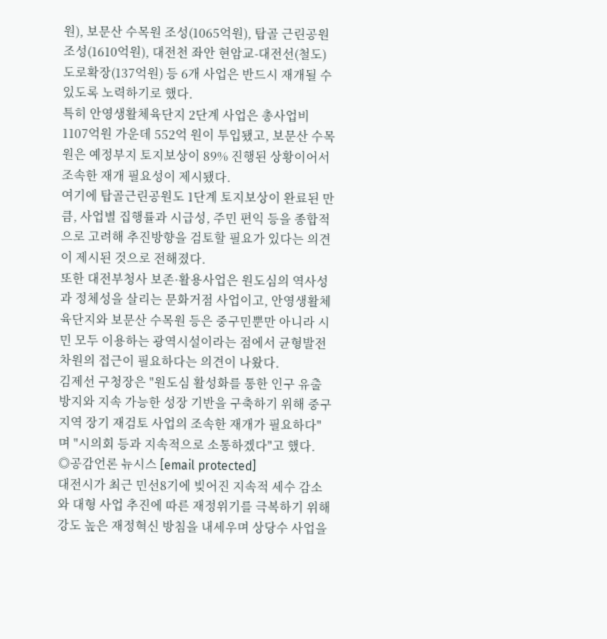원), 보문산 수목원 조성(1065억원), 탑골 근린공원 조성(1610억원), 대전천 좌안 현암교-대전선(철도) 도로확장(137억원) 등 6개 사업은 반드시 재개될 수 있도록 노력하기로 했다.
특히 안영생활체육단지 2단계 사업은 총사업비 1107억원 가운데 552억 원이 투입됐고, 보문산 수목원은 예정부지 토지보상이 89% 진행된 상황이어서 조속한 재개 필요성이 제시됐다.
여기에 탑골근린공원도 1단계 토지보상이 완료된 만큼, 사업별 집행률과 시급성, 주민 편익 등을 종합적으로 고려해 추진방향을 검토할 필요가 있다는 의견이 제시된 것으로 전해졌다.
또한 대전부청사 보존·활용사업은 원도심의 역사성과 정체성을 살리는 문화거점 사업이고, 안영생활체육단지와 보문산 수목원 등은 중구민뿐만 아니라 시민 모두 이용하는 광역시설이라는 점에서 균형발전 차원의 접근이 필요하다는 의견이 나왔다.
김제선 구청장은 "원도심 활성화를 통한 인구 유출 방지와 지속 가능한 성장 기반을 구축하기 위해 중구지역 장기 재검토 사업의 조속한 재개가 필요하다"며 "시의회 등과 지속적으로 소통하겠다"고 했다.
◎공감언론 뉴시스 [email protected]
대전시가 최근 민선8기에 빚어진 지속적 세수 감소와 대형 사업 추진에 따른 재정위기를 극복하기 위해 강도 높은 재정혁신 방침을 내세우며 상당수 사업을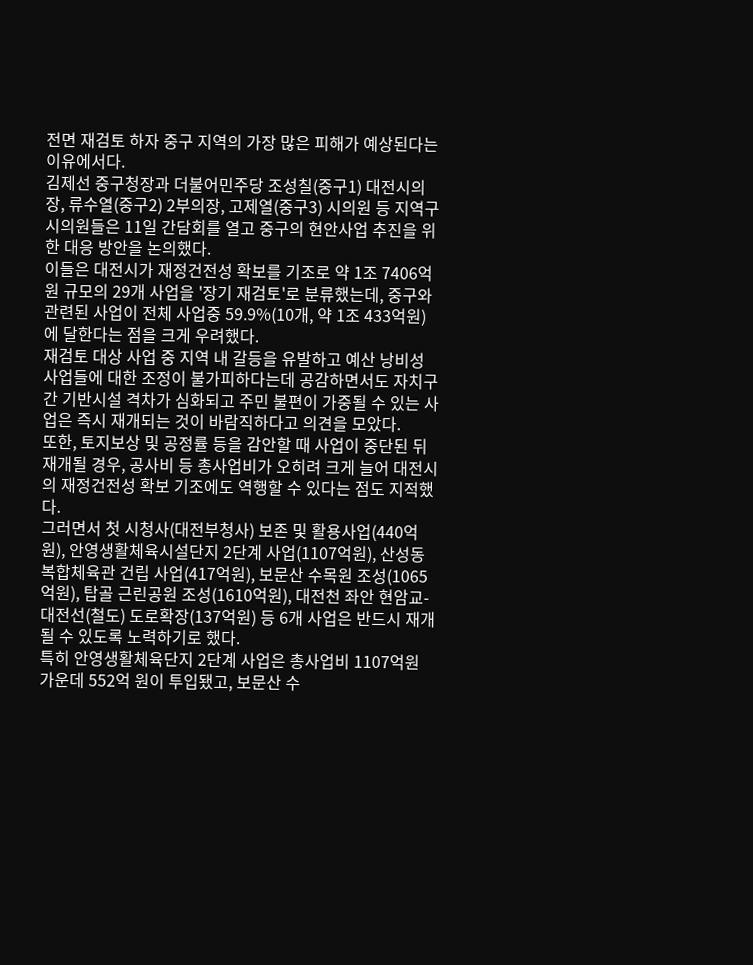전면 재검토 하자 중구 지역의 가장 많은 피해가 예상된다는 이유에서다.
김제선 중구청장과 더불어민주당 조성칠(중구1) 대전시의장, 류수열(중구2) 2부의장, 고제열(중구3) 시의원 등 지역구 시의원들은 11일 간담회를 열고 중구의 현안사업 추진을 위한 대응 방안을 논의했다.
이들은 대전시가 재정건전성 확보를 기조로 약 1조 7406억원 규모의 29개 사업을 '장기 재검토'로 분류했는데, 중구와 관련된 사업이 전체 사업중 59.9%(10개, 약 1조 433억원)에 달한다는 점을 크게 우려했다.
재검토 대상 사업 중 지역 내 갈등을 유발하고 예산 낭비성 사업들에 대한 조정이 불가피하다는데 공감하면서도 자치구 간 기반시설 격차가 심화되고 주민 불편이 가중될 수 있는 사업은 즉시 재개되는 것이 바람직하다고 의견을 모았다.
또한, 토지보상 및 공정률 등을 감안할 때 사업이 중단된 뒤 재개될 경우, 공사비 등 총사업비가 오히려 크게 늘어 대전시의 재정건전성 확보 기조에도 역행할 수 있다는 점도 지적했다.
그러면서 첫 시청사(대전부청사) 보존 및 활용사업(440억원), 안영생활체육시설단지 2단계 사업(1107억원), 산성동 복합체육관 건립 사업(417억원), 보문산 수목원 조성(1065억원), 탑골 근린공원 조성(1610억원), 대전천 좌안 현암교-대전선(철도) 도로확장(137억원) 등 6개 사업은 반드시 재개될 수 있도록 노력하기로 했다.
특히 안영생활체육단지 2단계 사업은 총사업비 1107억원 가운데 552억 원이 투입됐고, 보문산 수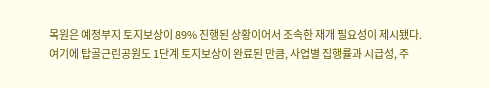목원은 예정부지 토지보상이 89% 진행된 상황이어서 조속한 재개 필요성이 제시됐다.
여기에 탑골근린공원도 1단계 토지보상이 완료된 만큼, 사업별 집행률과 시급성, 주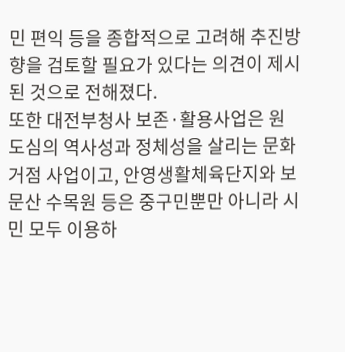민 편익 등을 종합적으로 고려해 추진방향을 검토할 필요가 있다는 의견이 제시된 것으로 전해졌다.
또한 대전부청사 보존·활용사업은 원도심의 역사성과 정체성을 살리는 문화거점 사업이고, 안영생활체육단지와 보문산 수목원 등은 중구민뿐만 아니라 시민 모두 이용하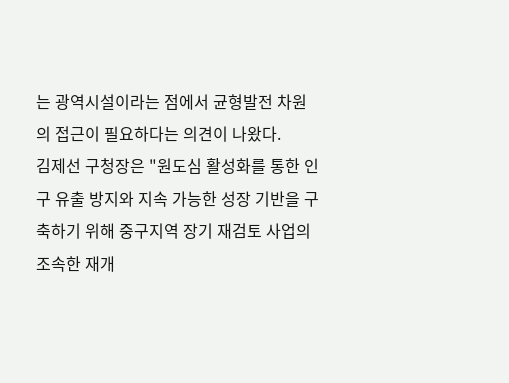는 광역시설이라는 점에서 균형발전 차원의 접근이 필요하다는 의견이 나왔다.
김제선 구청장은 "원도심 활성화를 통한 인구 유출 방지와 지속 가능한 성장 기반을 구축하기 위해 중구지역 장기 재검토 사업의 조속한 재개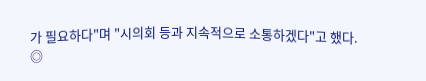가 필요하다"며 "시의회 등과 지속적으로 소통하겠다"고 했다.
◎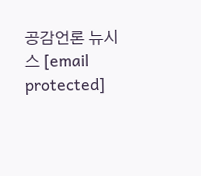공감언론 뉴시스 [email protected]